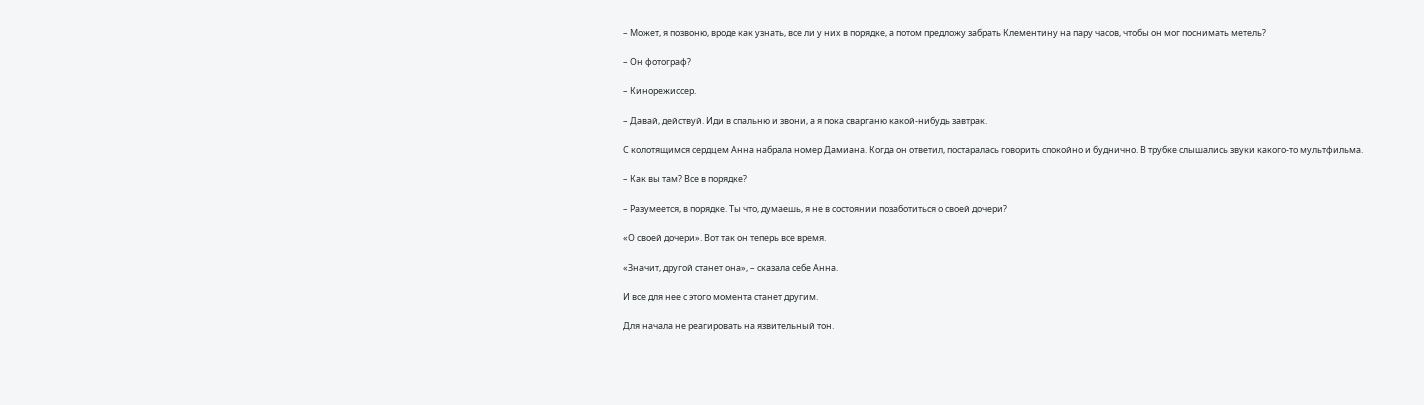– Может, я позвоню, вроде как узнать, все ли у них в порядке, а потом предложу забрать Клементину на пару часов, чтобы он мог поснимать метель?

– Он фотограф?

– Кинорежиссер.

– Давай, действуй. Иди в спальню и звони, а я пока сварганю какой-нибудь завтрак.

С колотящимся сердцем Анна набрала номер Дамиана. Когда он ответил, постаралась говорить спокойно и буднично. В трубке слышались звуки какого-то мультфильма.

– Как вы там? Все в порядке?

– Разумеется, в порядке. Ты что, думаешь, я не в состоянии позаботиться о своей дочери?

«О своей дочери». Вот так он теперь все время.

«Значит, другой станет она», – сказала себе Анна.

И все для нее с этого момента станет другим.

Для начала не реагировать на язвительный тон.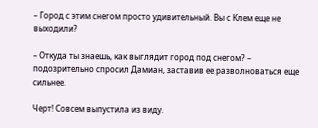– Город с этим снегом просто удивительный. Вы с Клем еще не выходили?

– Откуда ты знаешь, как выглядит город под снегом? – подозрительно спросил Дамиан, заставив ее разволноваться еще сильнее.

Черт! Совсем выпустила из виду.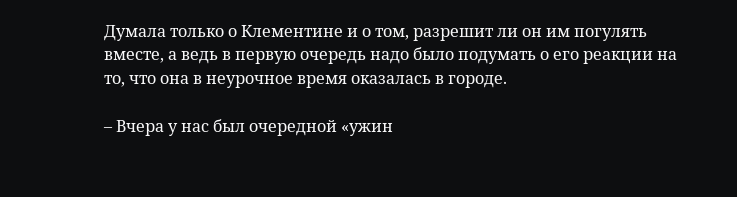Думала только о Клементине и о том, разрешит ли он им погулять вместе, а ведь в первую очередь надо было подумать о его реакции на то, что она в неурочное время оказалась в городе.

– Вчера у нас был очередной «ужин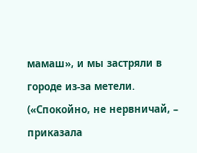мамаш», и мы застряли в городе из-за метели. («Спокойно, не нервничай, – приказала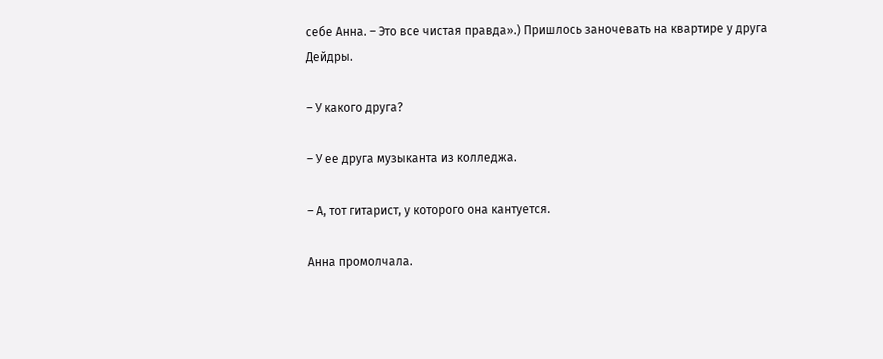себе Анна. – Это все чистая правда».) Пришлось заночевать на квартире у друга Дейдры.

– У какого друга?

– У ее друга музыканта из колледжа.

– А, тот гитарист, у которого она кантуется.

Анна промолчала.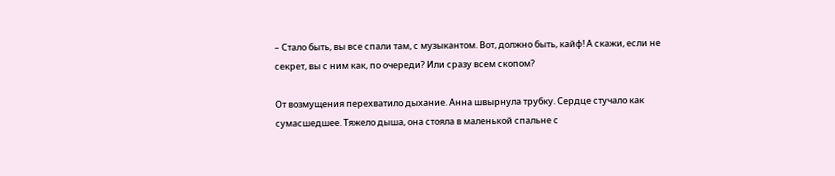– Стало быть, вы все спали там, с музыкантом. Вот, должно быть, кайф! А скажи, если не секрет, вы с ним как, по очереди? Или сразу всем скопом?

От возмущения перехватило дыхание. Анна швырнула трубку. Сердце стучало как сумасшедшее. Тяжело дыша, она стояла в маленькой спальне с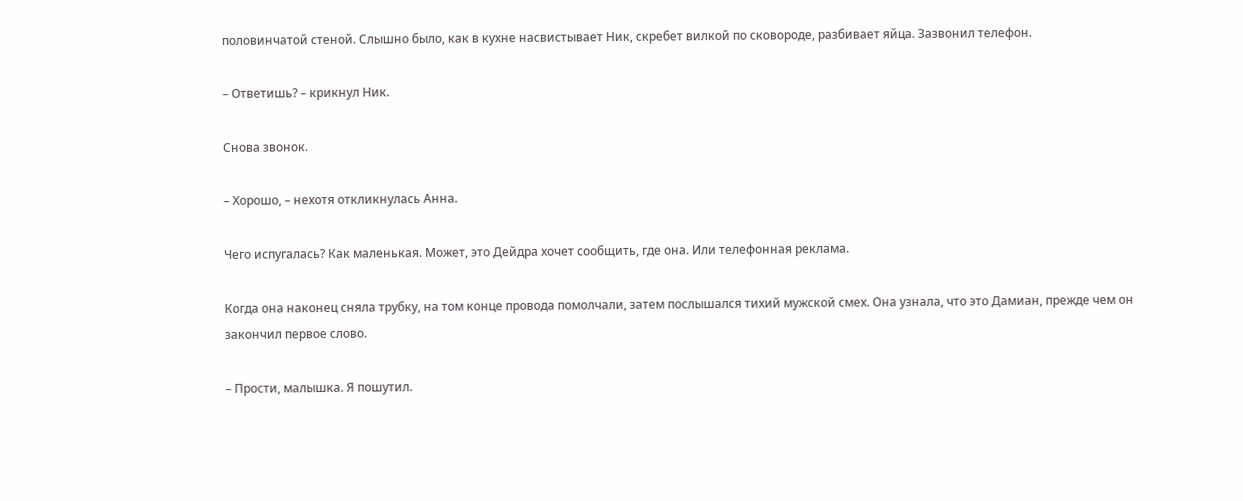половинчатой стеной. Слышно было, как в кухне насвистывает Ник, скребет вилкой по сковороде, разбивает яйца. Зазвонил телефон.

– Ответишь? – крикнул Ник.

Снова звонок.

– Хорошо, – нехотя откликнулась Анна.

Чего испугалась? Как маленькая. Может, это Дейдра хочет сообщить, где она. Или телефонная реклама.

Когда она наконец сняла трубку, на том конце провода помолчали, затем послышался тихий мужской смех. Она узнала, что это Дамиан, прежде чем он закончил первое слово.

– Прости, малышка. Я пошутил.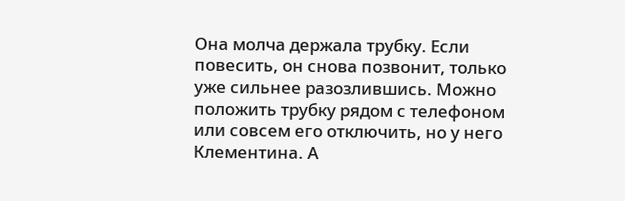Она молча держала трубку. Если повесить, он снова позвонит, только уже сильнее разозлившись. Можно положить трубку рядом с телефоном или совсем его отключить, но у него Клементина. А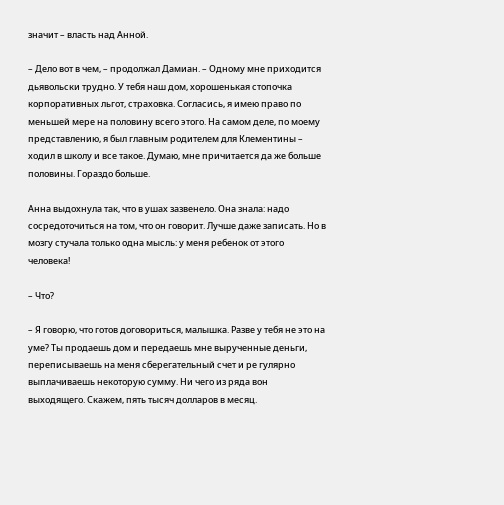значит – власть над Анной.

– Дело вот в чем, – продолжал Дамиан. – Одному мне приходится дьявольски трудно. У тебя наш дом, хорошенькая стопочка корпоративных льгот, страховка. Согласись, я имею право по меньшей мере на половину всего этого. На самом деле, по моему представлению, я был главным родителем для Клементины – ходил в школу и все такое. Думаю, мне причитается да же больше половины. Гораздо больше.

Анна выдохнула так, что в ушах зазвенело. Она знала: надо сосредоточиться на том, что он говорит. Лучше даже записать. Но в мозгу стучала только одна мысль: у меня ребенок от этого человека!

– Что?

– Я говорю, что готов договориться, малышка. Разве у тебя не это на уме? Ты продаешь дом и передаешь мне вырученные деньги, переписываешь на меня сберегательный счет и ре гулярно выплачиваешь некоторую сумму. Ни чего из ряда вон выходящего. Скажем, пять тысяч долларов в месяц.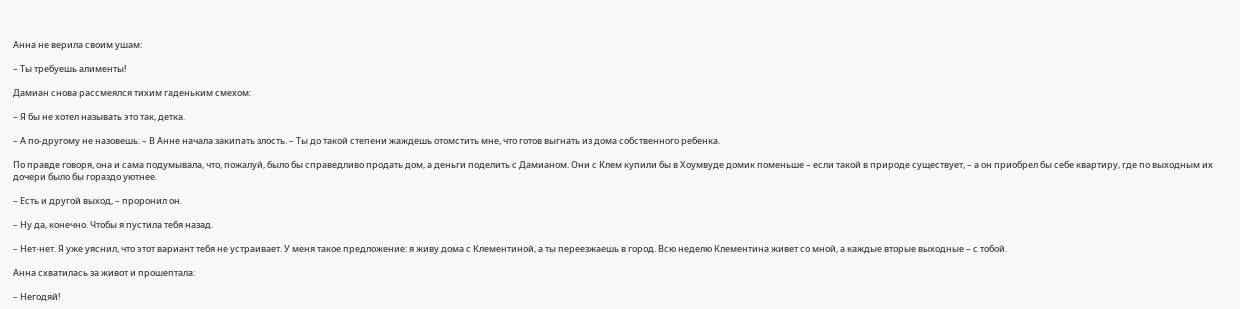Анна не верила своим ушам:

– Ты требуешь алименты!

Дамиан снова рассмеялся тихим гаденьким смехом:

– Я бы не хотел называть это так, детка.

– А по-другому не назовешь. – В Анне начала закипать злость. – Ты до такой степени жаждешь отомстить мне, что готов выгнать из дома собственного ребенка.

По правде говоря, она и сама подумывала, что, пожалуй, было бы справедливо продать дом, а деньги поделить с Дамианом. Они с Клем купили бы в Хоумвуде домик поменьше – если такой в природе существует, – а он приобрел бы себе квартиру, где по выходным их дочери было бы гораздо уютнее.

– Есть и другой выход, – проронил он.

– Ну да, конечно. Чтобы я пустила тебя назад.

– Нет-нет. Я уже уяснил, что этот вариант тебя не устраивает. У меня такое предложение: я живу дома с Клементиной, а ты переезжаешь в город. Всю неделю Клементина живет со мной, а каждые вторые выходные – с тобой.

Анна схватилась за живот и прошептала:

– Негодяй!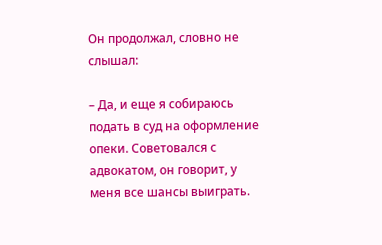Он продолжал, словно не слышал:

– Да, и еще я собираюсь подать в суд на оформление опеки. Советовался с адвокатом, он говорит, у меня все шансы выиграть.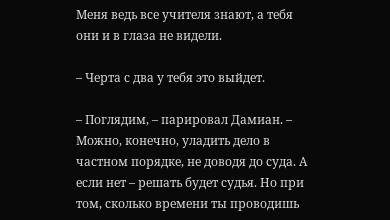Меня ведь все учителя знают, а тебя они и в глаза не видели.

– Черта с два у тебя это выйдет.

– Поглядим, – парировал Дамиан. – Можно, конечно, уладить дело в частном порядке, не доводя до суда. А если нет – решать будет судья. Но при том, сколько времени ты проводишь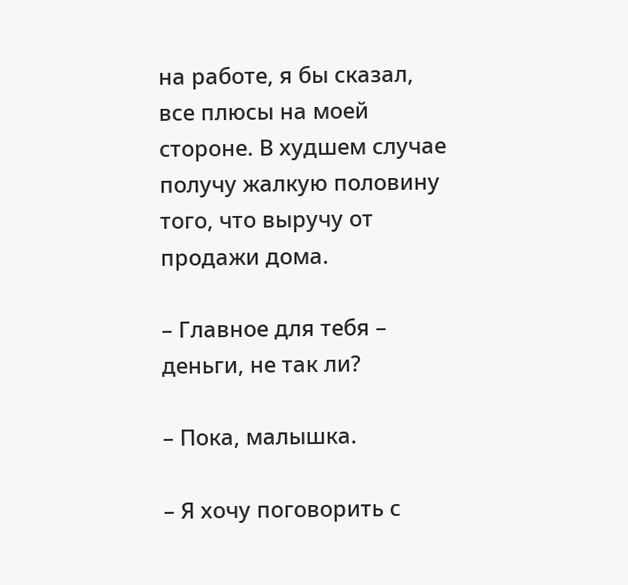на работе, я бы сказал, все плюсы на моей стороне. В худшем случае получу жалкую половину того, что выручу от продажи дома.

– Главное для тебя – деньги, не так ли?

– Пока, малышка.

– Я хочу поговорить с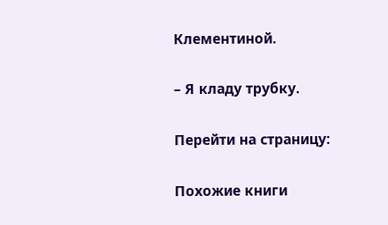Клементиной.

– Я кладу трубку.

Перейти на страницу:

Похожие книги